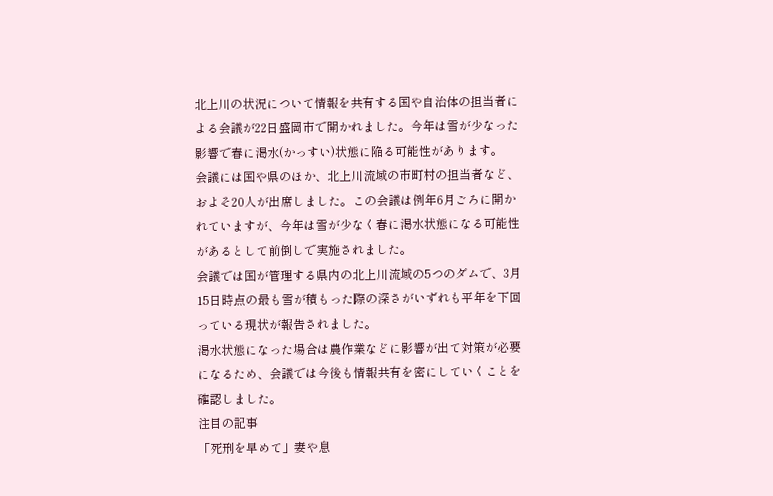北上川の状況について情報を共有する国や自治体の担当者による会議が22日盛岡市で開かれました。今年は雪が少なった影響で春に渇水(かっすい)状態に陥る可能性があります。
会議には国や県のほか、北上川流域の市町村の担当者など、およそ20人が出席しました。この会議は例年6月ごろに開かれていますが、今年は雪が少なく春に渇水状態になる可能性があるとして前倒しで実施されました。
会議では国が管理する県内の北上川流域の5つのダムで、3月15日時点の最も雪が積もった際の深さがいずれも平年を下回っている現状が報告されました。
渇水状態になった場合は農作業などに影響が出て対策が必要になるため、会議では今後も情報共有を密にしていくことを確認しました。
注目の記事
「死刑を早めて」妻や息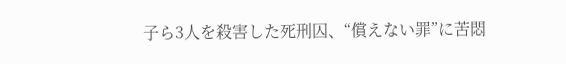子ら3人を殺害した死刑囚、“償えない罪”に苦悶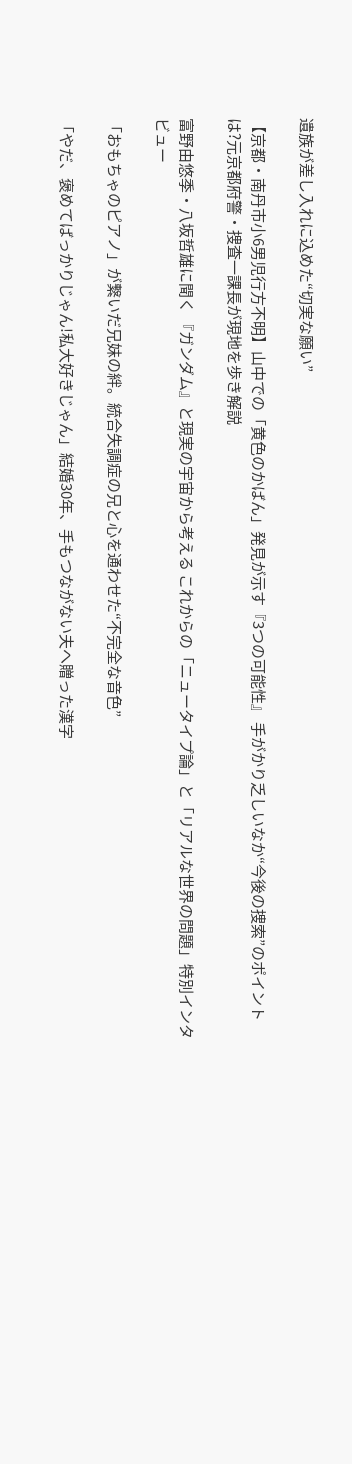遺族が差し入れに込めた“切実な願い”

【京都・南丹市小6男児行方不明】山中での「黄色のかばん」発見が示す『3つの可能性』 手がかり乏しいなか“今後の捜索”のポイントは?元京都府警・捜査一課長が現地を歩き解説

富野由悠季・八坂哲雄に聞く 『ガンダム』と現実の宇宙から考える これからの「ニュータイプ論」と「リアルな世界の問題」特別インタビュー

「おもちゃのピアノ」が繋いだ兄妹の絆。統合失調症の兄と心を通わせた“不完全な音色”

「やだ、褒めてばっかりじゃん!私大好きじゃん」結婚30年、手もつながない夫へ贈った漢字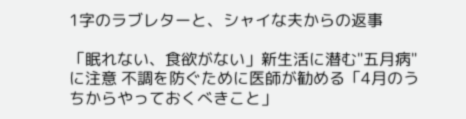1字のラブレターと、シャイな夫からの返事

「眠れない、食欲がない」新生活に潜む"五月病"に注意 不調を防ぐために医師が勧める「4月のうちからやっておくべきこと」